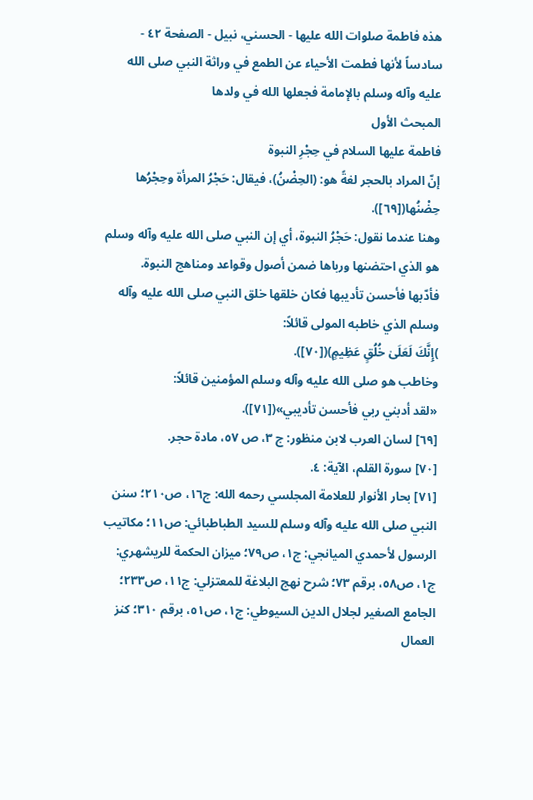هذه فاطمة صلوات الله عليها - الحسني، نبيل - الصفحة ٤٢ - سادساً لأنها فطمت الأحياء عن الطمع في وراثة النبي صلى الله عليه وآله وسلم بالإمامة فجعلها الله في ولدها
المبحث الأول
فاطمة عليها السلام في حِجْرِ النبوة
إنّ المراد بالحجر لغةً هو: (الحِضْنُ)، فيقال: حَجْرُ المرأة وحِجْرُها حِضْنُها([٦٩]).
وهنا عندما نقول: حَجْرُ النبوة، أي إن النبي صلى الله عليه وآله وسلم هو الذي احتضنها ورباها ضمن أصول وقواعد ومناهج النبوة.
فأدّبها فأحسن تأديبها فكان خلقها خلق النبي صلى الله عليه وآله وسلم الذي خاطبه المولى قائلاً:
)إِنَّكَ لَعَلَىٰ خُلُقٍ عَظِيمٍ)([٧٠]).
وخاطب هو صلى الله عليه وآله وسلم المؤمنين قائلاً:
«لقد أدبني ربي فأحسن تأديبي»([٧١]).
[٦٩] لسان العرب لابن منظور: ج ٣، ص ٥٧، مادة حجر.
[٧٠] سورة القلم، الآية: ٤.
[٧١] بحار الأنوار للعلامة المجلسي رحمه الله: ج١٦، ص٢١٠؛ سنن النبي صلى الله عليه وآله وسلم للسيد الطباطبائي: ص١١؛ مكاتيب الرسول لأحمدي الميانجي: ج١، ص٧٩؛ ميزان الحكمة للريشهري: ج١، ص٥٨، برقم ٧٣؛ شرح نهج البلاغة للمعتزلي: ج١١، ص٢٣٣؛ الجامع الصغير لجلال الدين السيوطي: ج١، ص٥١، برقم ٣١٠؛ كنز العمال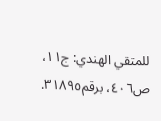للمتقي الهندي: ج١١، ص٤٠٦، برقم٣١٨٩٥.